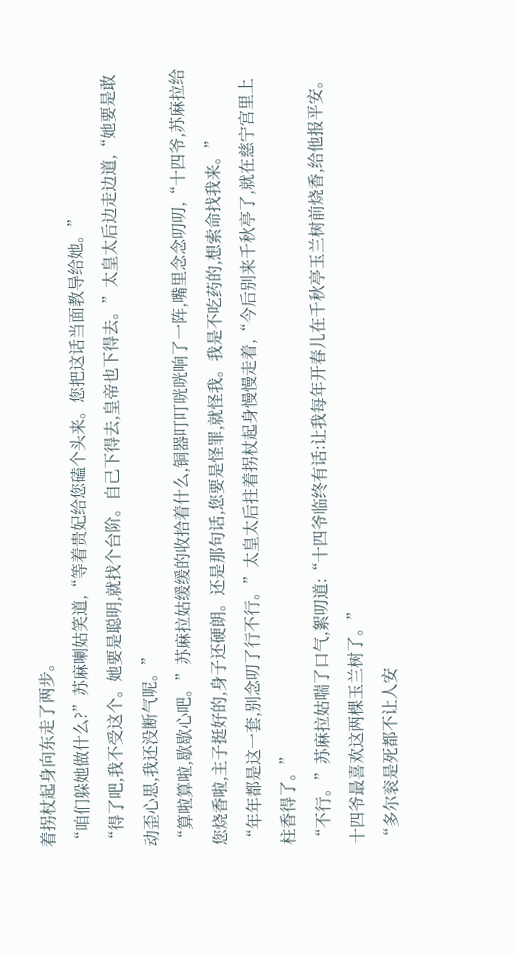着拐杖起身向东走了两步。
“咱们躲她做什么?”苏麻喇姑笑道,“等着贵妃给您磕个头来。您把这话当面教导给她。”
“得了吧,我不受这个。她要是聪明,就找个台阶。自己下得去,皇帝也下得去。”太皇太后边走边道,“她要是敢动歪心思,我还没断气呢。”
“算啦算啦,歇歇心吧。”苏麻拉姑缓缓的收拾着什么,铜器叮叮咣咣响了一阵,嘴里念念叨叨,“十四爷,苏麻拉给您烧香啦,主子挺好的,身子还硬朗。还是那句话,您要是怪罪,就怪我。我是不吃药的,想索命找我来。”
“年年都是这一套,别念叨了行不行。”太皇太后拄着拐杖起身慢慢走着,“今后别来千秋亭了,就在慈宁宫里上柱香得了。”
“不行。”苏麻拉姑喘了口气,絮叨道:“十四爷临终有话:让我每年开春儿在千秋亭玉兰树前烧香,给他报平安。十四爷最喜欢这两棵玉兰树了。”
“多尔衮是死都不让人安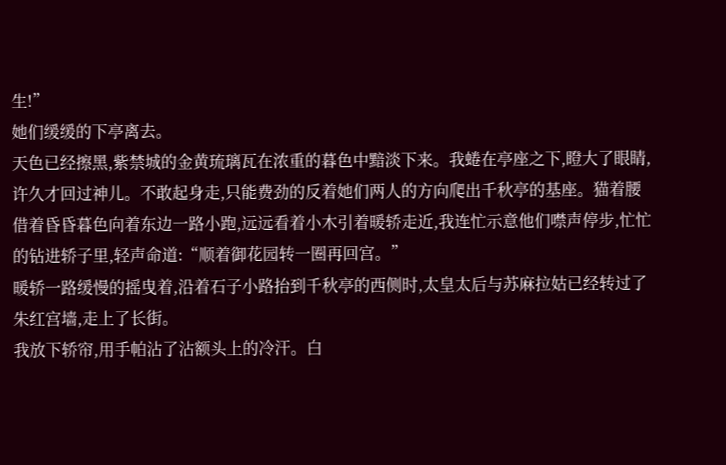生!”
她们缓缓的下亭离去。
天色已经擦黑,紫禁城的金黄琉璃瓦在浓重的暮色中黯淡下来。我蜷在亭座之下,瞪大了眼睛,许久才回过神儿。不敢起身走,只能费劲的反着她们两人的方向爬出千秋亭的基座。猫着腰借着昏昏暮色向着东边一路小跑,远远看着小木引着暖轿走近,我连忙示意他们噤声停步,忙忙的钻进轿子里,轻声命道:“顺着御花园转一圈再回宫。”
暖轿一路缓慢的摇曳着,沿着石子小路抬到千秋亭的西侧时,太皇太后与苏麻拉姑已经转过了朱红宫墙,走上了长街。
我放下轿帘,用手帕沾了沾额头上的冷汗。白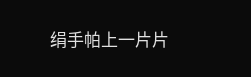绢手帕上一片片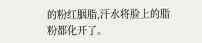的粉红胭脂,汗水将脸上的脂粉都化开了。